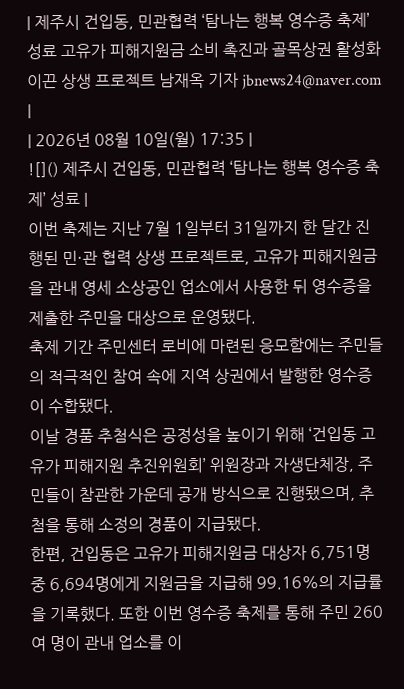| 제주시 건입동, 민관협력 ‘탐나는 행복 영수증 축제’ 성료 고유가 피해지원금 소비 촉진과 골목상권 활성화 이끈 상생 프로젝트 남재옥 기자 jbnews24@naver.com |
| 2026년 08월 10일(월) 17:35 |
![]() 제주시 건입동, 민관협력 ‘탐나는 행복 영수증 축제’ 성료 |
이번 축제는 지난 7월 1일부터 31일까지 한 달간 진행된 민·관 협력 상생 프로젝트로, 고유가 피해지원금을 관내 영세 소상공인 업소에서 사용한 뒤 영수증을 제출한 주민을 대상으로 운영됐다.
축제 기간 주민센터 로비에 마련된 응모함에는 주민들의 적극적인 참여 속에 지역 상권에서 발행한 영수증이 수합됐다.
이날 경품 추첨식은 공정성을 높이기 위해 ‘건입동 고유가 피해지원 추진위원회’ 위원장과 자생단체장, 주민들이 참관한 가운데 공개 방식으로 진행됐으며, 추첨을 통해 소정의 경품이 지급됐다.
한편, 건입동은 고유가 피해지원금 대상자 6,751명 중 6,694명에게 지원금을 지급해 99.16%의 지급률을 기록했다. 또한 이번 영수증 축제를 통해 주민 260여 명이 관내 업소를 이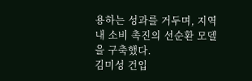용하는 성과를 거두며, 지역 내 소비 촉진의 선순환 모델을 구축했다.
김미성 건입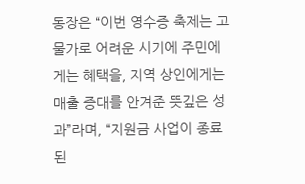동장은 “이번 영수증 축제는 고물가로 어려운 시기에 주민에게는 혜택을, 지역 상인에게는 매출 증대를 안겨준 뜻깊은 성과”라며, “지원금 사업이 종료된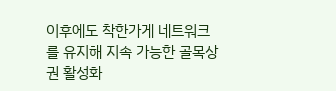이후에도 착한가게 네트워크를 유지해 지속 가능한 골목상권 활성화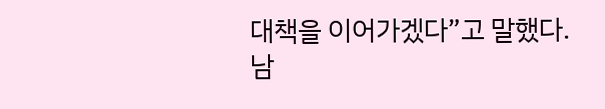대책을 이어가겠다”고 말했다.
남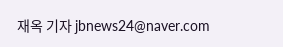재옥 기자 jbnews24@naver.com